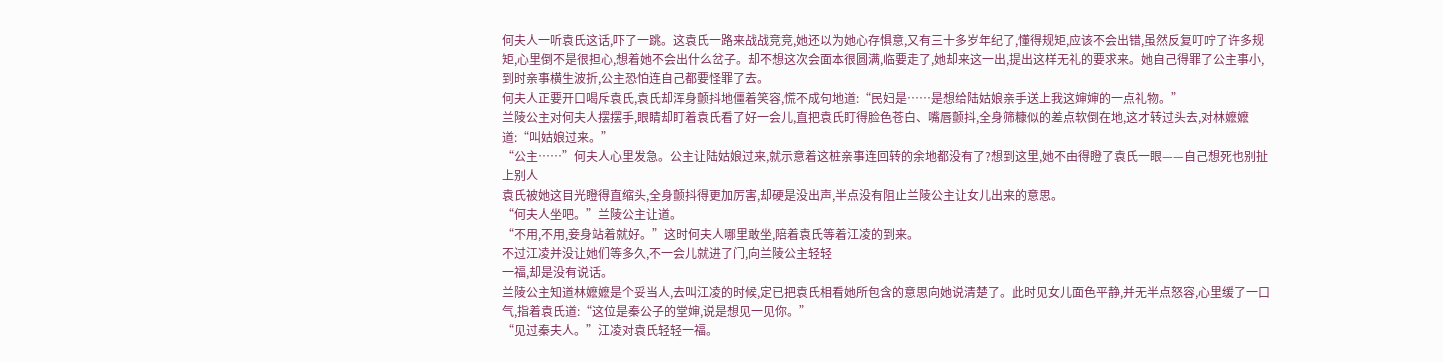何夫人一听袁氏这话,吓了一跳。这袁氏一路来战战竞竞,她还以为她心存惧意,又有三十多岁年纪了,懂得规矩,应该不会出错,虽然反复叮咛了许多规矩,心里倒不是很担心,想着她不会出什么岔子。却不想这次会面本很圆满,临要走了,她却来这一出,提出这样无礼的要求来。她自己得罪了公主事小,到时亲事横生波折,公主恐怕连自己都要怪罪了去。
何夫人正要开口喝斥袁氏,袁氏却浑身颤抖地僵着笑容,慌不成句地道:“民妇是……是想给陆姑娘亲手送上我这婶婶的一点礼物。”
兰陵公主对何夫人摆摆手,眼睛却盯着袁氏看了好一会儿,直把袁氏盯得脸色苍白、嘴唇颤抖,全身筛糠似的差点软倒在地,这才转过头去,对林嬷嬷道:“叫姑娘过来。”
“公主……”何夫人心里发急。公主让陆姑娘过来,就示意着这桩亲事连回转的余地都没有了?想到这里,她不由得瞪了袁氏一眼——自己想死也别扯上别人
袁氏被她这目光瞪得直缩头,全身颤抖得更加厉害,却硬是没出声,半点没有阻止兰陵公主让女儿出来的意思。
“何夫人坐吧。”兰陵公主让道。
“不用,不用,妾身站着就好。”这时何夫人哪里敢坐,陪着袁氏等着江凌的到来。
不过江凌并没让她们等多久,不一会儿就进了门,向兰陵公主轻轻
一福,却是没有说话。
兰陵公主知道林嬷嬷是个妥当人,去叫江凌的时候,定已把袁氏相看她所包含的意思向她说清楚了。此时见女儿面色平静,并无半点怒容,心里缓了一口气,指着袁氏道:“这位是秦公子的堂婶,说是想见一见你。”
“见过秦夫人。”江凌对袁氏轻轻一福。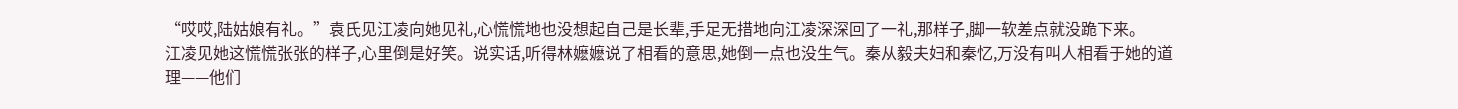“哎哎,陆姑娘有礼。”袁氏见江凌向她见礼,心慌慌地也没想起自己是长辈,手足无措地向江凌深深回了一礼,那样子,脚一软差点就没跪下来。
江凌见她这慌慌张张的样子,心里倒是好笑。说实话,听得林嬷嬷说了相看的意思,她倒一点也没生气。秦从毅夫妇和秦忆,万没有叫人相看于她的道理——他们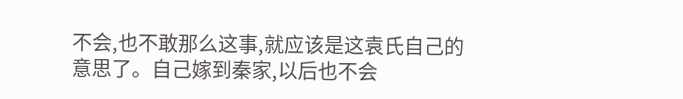不会,也不敢那么这事,就应该是这袁氏自己的意思了。自己嫁到秦家,以后也不会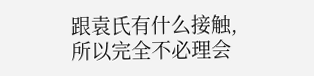跟袁氏有什么接触,所以完全不必理会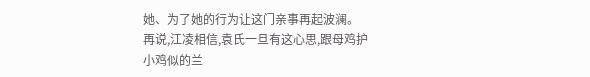她、为了她的行为让这门亲事再起波澜。
再说,江凌相信,袁氏一旦有这心思,跟母鸡护小鸡似的兰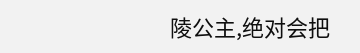陵公主,绝对会把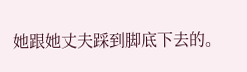她跟她丈夫踩到脚底下去的。